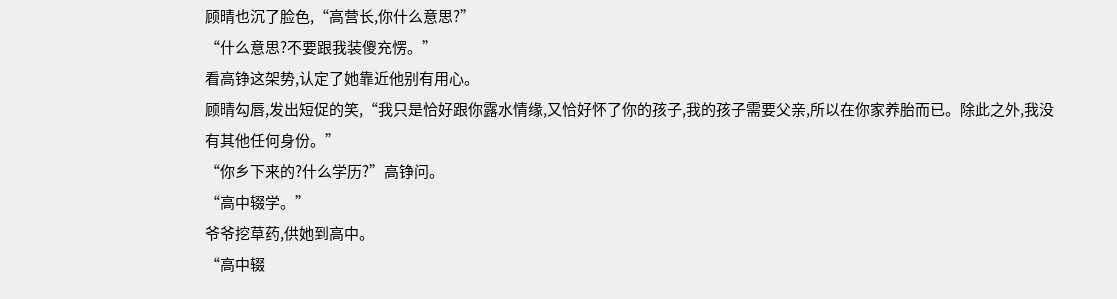顾晴也沉了脸色,“高营长,你什么意思?”
“什么意思?不要跟我装傻充愣。”
看高铮这架势,认定了她靠近他别有用心。
顾晴勾唇,发出短促的笑,“我只是恰好跟你露水情缘,又恰好怀了你的孩子,我的孩子需要父亲,所以在你家养胎而已。除此之外,我没有其他任何身份。”
“你乡下来的?什么学历?”高铮问。
“高中辍学。”
爷爷挖草药,供她到高中。
“高中辍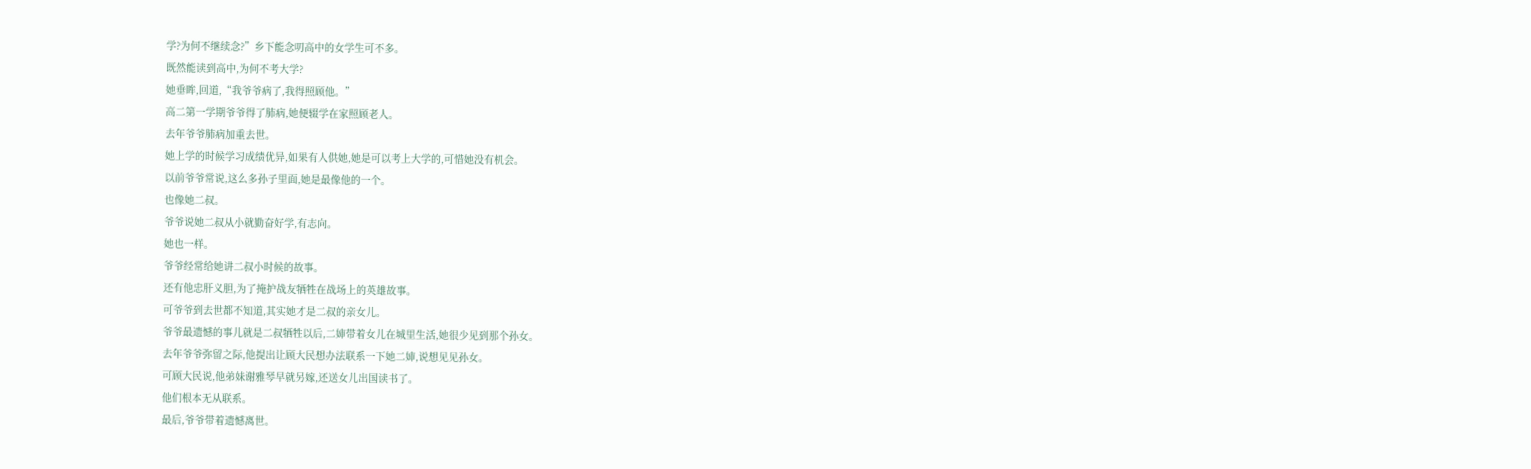学?为何不继续念?”乡下能念叨高中的女学生可不多。
既然能读到高中,为何不考大学?
她垂眸,回道,“我爷爷病了,我得照顾他。”
高二第一学期爷爷得了肺病,她便辍学在家照顾老人。
去年爷爷肺病加重去世。
她上学的时候学习成绩优异,如果有人供她,她是可以考上大学的,可惜她没有机会。
以前爷爷常说,这么多孙子里面,她是最像他的一个。
也像她二叔。
爷爷说她二叔从小就勤奋好学,有志向。
她也一样。
爷爷经常给她讲二叔小时候的故事。
还有他忠肝义胆,为了掩护战友牺牲在战场上的英雄故事。
可爷爷到去世都不知道,其实她才是二叔的亲女儿。
爷爷最遗憾的事儿就是二叔牺牲以后,二婶带着女儿在城里生活,她很少见到那个孙女。
去年爷爷弥留之际,他提出让顾大民想办法联系一下她二婶,说想见见孙女。
可顾大民说,他弟妹谢雅琴早就另嫁,还送女儿出国读书了。
他们根本无从联系。
最后,爷爷带着遗憾离世。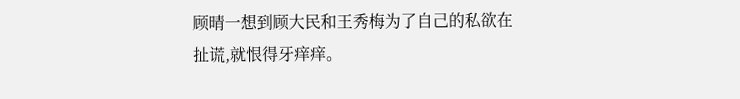顾晴一想到顾大民和王秀梅为了自己的私欲在扯谎,就恨得牙痒痒。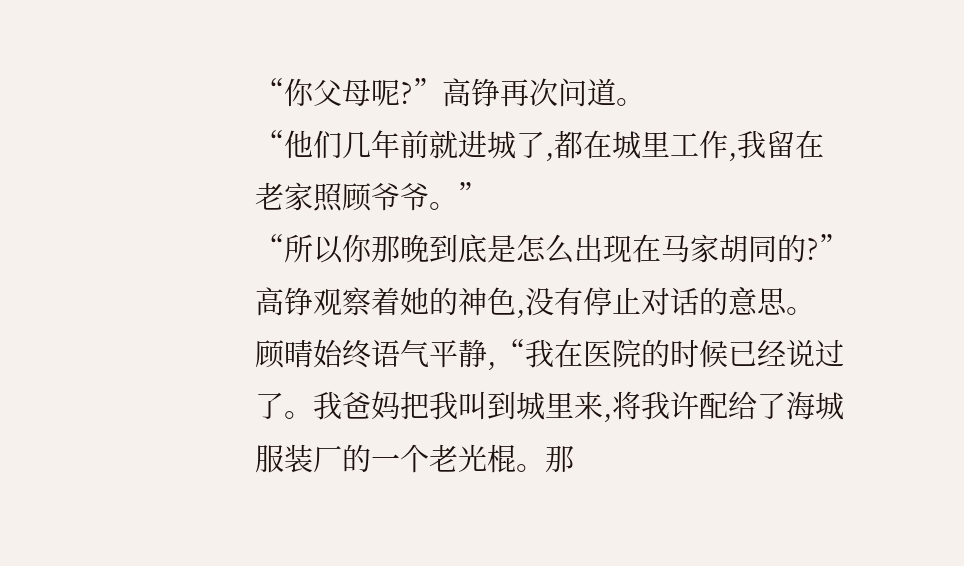“你父母呢?”高铮再次问道。
“他们几年前就进城了,都在城里工作,我留在老家照顾爷爷。”
“所以你那晚到底是怎么出现在马家胡同的?”高铮观察着她的神色,没有停止对话的意思。
顾晴始终语气平静,“我在医院的时候已经说过了。我爸妈把我叫到城里来,将我许配给了海城服装厂的一个老光棍。那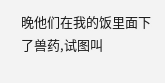晚他们在我的饭里面下了兽药,试图叫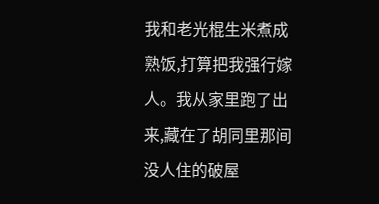我和老光棍生米煮成熟饭,打算把我强行嫁人。我从家里跑了出来,藏在了胡同里那间没人住的破屋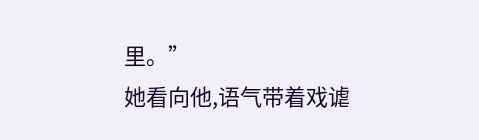里。”
她看向他,语气带着戏谑